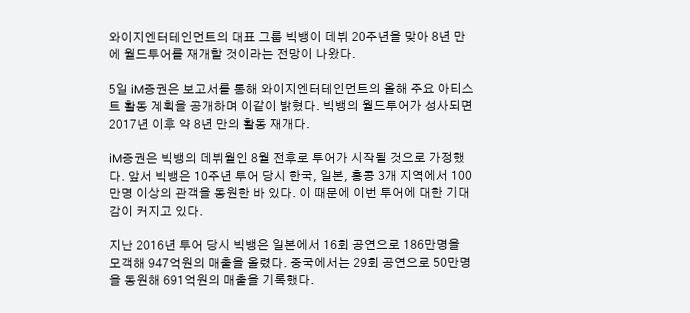와이지엔터테인먼트의 대표 그룹 빅뱅이 데뷔 20주년을 맞아 8년 만에 월드투어를 재개할 것이라는 전망이 나왔다.

5일 iM증권은 보고서를 통해 와이지엔터테인먼트의 올해 주요 아티스트 활동 계획을 공개하며 이같이 밝혔다. 빅뱅의 월드투어가 성사되면 2017년 이후 약 8년 만의 활동 재개다.

iM증권은 빅뱅의 데뷔월인 8월 전후로 투어가 시작될 것으로 가정했다. 앞서 빅뱅은 10주년 투어 당시 한국, 일본, 홍콩 3개 지역에서 100만명 이상의 관객을 동원한 바 있다. 이 때문에 이번 투어에 대한 기대감이 커지고 있다.

지난 2016년 투어 당시 빅뱅은 일본에서 16회 공연으로 186만명을 모객해 947억원의 매출을 올렸다. 중국에서는 29회 공연으로 50만명을 동원해 691억원의 매출을 기록했다.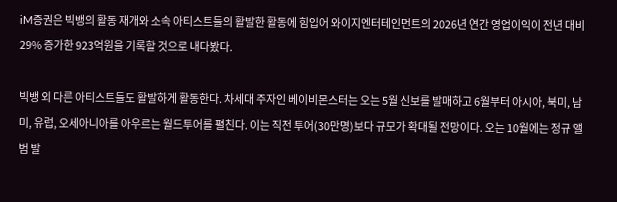iM증권은 빅뱅의 활동 재개와 소속 아티스트들의 활발한 활동에 힘입어 와이지엔터테인먼트의 2026년 연간 영업이익이 전년 대비 29% 증가한 923억원을 기록할 것으로 내다봤다.

빅뱅 외 다른 아티스트들도 활발하게 활동한다. 차세대 주자인 베이비몬스터는 오는 5월 신보를 발매하고 6월부터 아시아, 북미, 남미, 유럽, 오세아니아를 아우르는 월드투어를 펼친다. 이는 직전 투어(30만명)보다 규모가 확대될 전망이다. 오는 10월에는 정규 앨범 발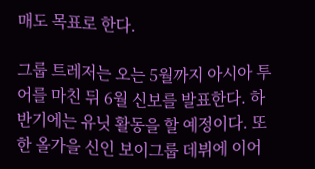매도 목표로 한다.

그룹 트레저는 오는 5월까지 아시아 투어를 마친 뒤 6월 신보를 발표한다. 하반기에는 유닛 활동을 할 예정이다. 또한 올가을 신인 보이그룹 데뷔에 이어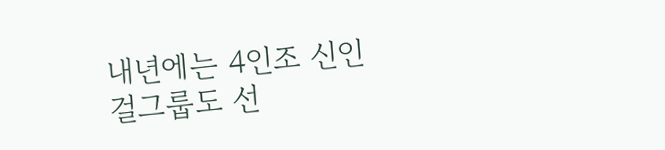내년에는 4인조 신인 걸그룹도 선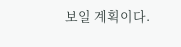보일 계획이다.